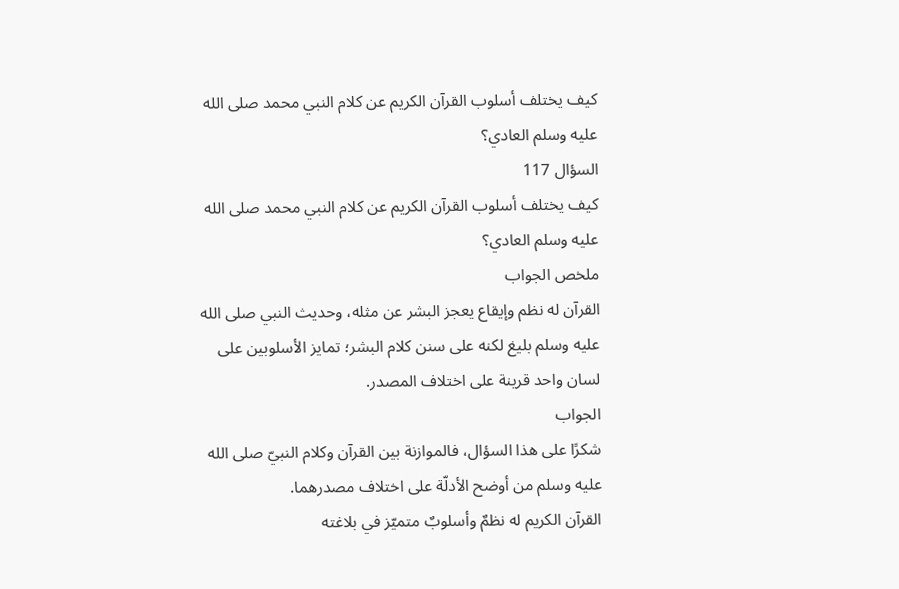كيف يختلف أسلوب القرآن الكريم عن كلام النبي محمد صلى الله عليه وسلم العادي؟
السؤال 117
كيف يختلف أسلوب القرآن الكريم عن كلام النبي محمد صلى الله عليه وسلم العادي؟
ملخص الجواب
القرآن له نظم وإيقاع يعجز البشر عن مثله، وحديث النبي صلى الله عليه وسلم بليغ لكنه على سنن كلام البشر؛ تمايز الأسلوبين على لسان واحد قرينة على اختلاف المصدر.
الجواب
شكرًا على هذا السؤال، فالموازنة بين القرآن وكلام النبيّ صلى الله عليه وسلم من أوضح الأدلّة على اختلاف مصدرهما.
القرآن الكريم له نظمٌ وأسلوبٌ متميّز في بلاغته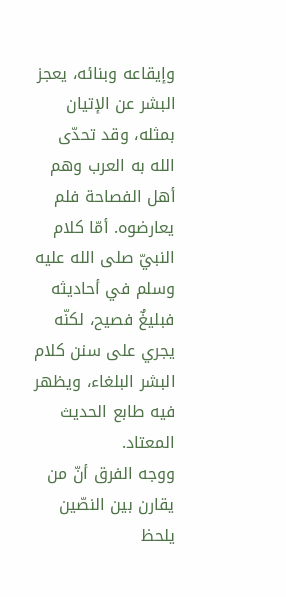وإيقاعه وبنائه، يعجز البشر عن الإتيان بمثله، وقد تحدّى الله به العرب وهم أهل الفصاحة فلم يعارضوه. أمّا كلام النبيّ صلى الله عليه وسلم في أحاديثه فبليغٌ فصيح، لكنّه يجري على سنن كلام البشر البلغاء، ويظهر فيه طابع الحديث المعتاد.
ووجه الفرق أنّ من يقارن بين النصّين يلحظ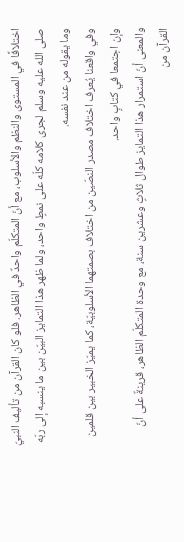اختلافًا في المستوى والنظم والأسلوب، مع أنّ المتكلّم واحدٌ في الظاهر. فلو كان القرآن من تأليف النبيّ صلى الله عليه وسلم لجرى كلامه كلّه على نمطٍ واحد، ولما ظهر هذا التمايز البيّن بين ما ينسبه إلى ربّه وما يقوله من عند نفسه.
وفي واقعنا يُعرف اختلاف مصدر النصّين من اختلاف بصمتهما الأسلوبيّة، كما يميّز الخبير بين قلمين وإن اجتمعا في كتابٍ واحد.
والمعنى أنّ استمرار هذا التمايز طوال ثلاثٍ وعشرين سنة، مع وحدة المتكلّم الظاهر، قرينةٌ على أنّ القرآن من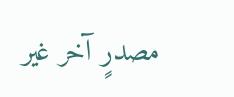مصدرٍ آخر غير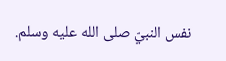نفس النبيّ صلى الله عليه وسلم.